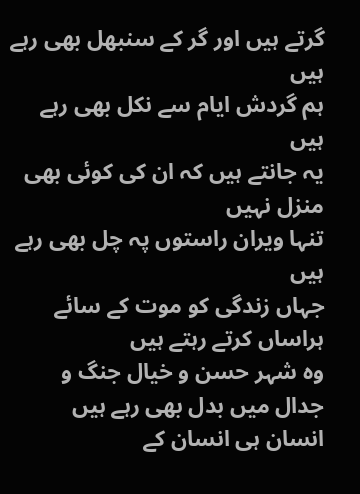گرتے ہیں اور گر کے سنبھل بھی رہے ہیں
ہم گردش ایام سے نکل بھی رہے ہیں
یہ جانتے ہیں کہ ان کی کوئی بھی منزل نہیں
تنہا ویران راستوں پہ چل بھی رہے ہیں
جہاں زندگی کو موت کے سائے ہراساں کرتے رہتے ہیں
وہ شہر حسن و خیال جنگ و جدال میں بدل بھی رہے ہیں
انسان ہی انسان کے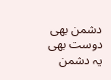دشمن بھی دوست بھی
یہ دشمن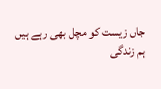جاں زیست کو مچل بھی رہے ہیں
ہم زندگی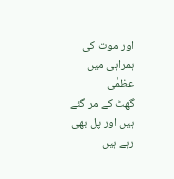اور موت کی ہمراہی میں عظمٰی
گھٹ کے مر گئے ہیں اور پل بھی رہے ہیں